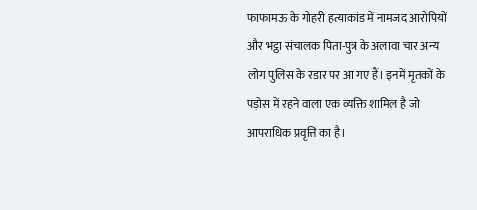फाफामऊ के गोहरी हत्याकांड में नामजद आरोपियों और भट्ठा संचालक पिता-पुत्र के अलावा चार अन्य लोग पुलिस के रडार पर आ गए हैं। इनमें मृतकों के पड़ोस में रहने वाला एक व्यक्ति शामिल है जो आपराधिक प्रवृत्ति का है।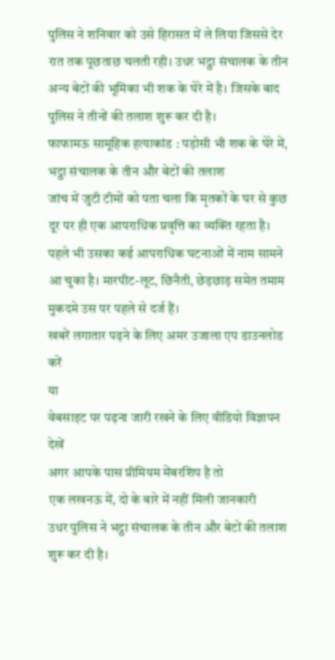पुलिस ने शनिवार को उसे हिरासत में ले लिया जिससे देर रात तक पूछताछ चलती रही। उधर भट्ठा संचालक के तीन अन्य बेटों की भूमिका भी शक के घेरे में है। जिसके बाद पुलिस ने तीनों की तलाश शुरू कर दी है।
फाफामऊ सामूहिक हत्याकांड : पड़ोसी भी शक के घेरे में, भट्ठा संचालक के तीन और बेटों की तलाश
जांच में जुटी टीमों को पता चला कि मृतकों के घर से कुछ दूर पर ही एक आपराधिक प्रवृत्ति का व्यक्ति रहता है। पहले भी उसका कई आपराधिक घटनाओं में नाम सामने आ चुका है। मारपीट-लूट, छिनैती, छेड़छाड़ समेत तमाम मुकदमे उस पर पहले से दर्ज हैं।
खबरें लगातार पढ़ने के लिए अमर उजाला एप डाउनलोड करें
या
वेबसाइट पर पढ़ना जारी रखने के लिए वीडियो विज्ञापन देखें
अगर आपके पास प्रीमियम मेंबरशिप है तो
एक लखनऊ में, दो के बारे में नहीं मिली जानकारी
उधर पुलिस ने भट्ठा संचालक के तीन और बेटों की तलाश शुरू कर दी है।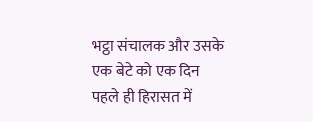भट्ठा संचालक और उसके एक बेटे को एक दिन पहले ही हिरासत में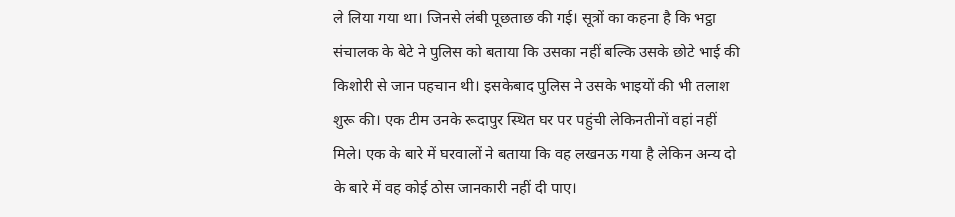ले लिया गया था। जिनसे लंबी पूछताछ की गई। सूत्रों का कहना है कि भट्ठा संचालक के बेटे ने पुलिस को बताया कि उसका नहीं बल्कि उसके छोटे भाई की किशोरी से जान पहचान थी। इसकेबाद पुलिस ने उसके भाइयों की भी तलाश शुरू की। एक टीम उनके रूदापुर स्थित घर पर पहुंची लेकिनतीनों वहां नहीं मिले। एक के बारे में घरवालों ने बताया कि वह लखनऊ गया है लेकिन अन्य दो के बारे में वह कोई ठोस जानकारी नहीं दी पाए।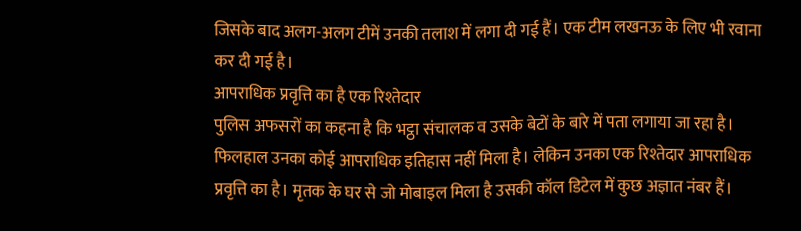जिसके बाद अलग-अलग टीमें उनकी तलाश में लगा दी गई हैं। एक टीम लखनऊ के लिए भी रवाना कर दी गई है।
आपराधिक प्रवृत्ति का है एक रिश्तेदार
पुलिस अफसरों का कहना है कि भट्ठा संचालक व उसके बेटों के बारे में पता लगाया जा रहा है। फिलहाल उनका कोई आपराधिक इतिहास नहीं मिला है। लेकिन उनका एक रिश्तेदार आपराधिक प्रवृत्ति का है। मृतक के घर से जो मोबाइल मिला है उसकी कॉल डिटेल में कुछ अज्ञात नंबर हैं।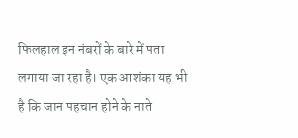फिलहाल इन नंबरों के बारे में पता लगाया जा रहा है। एक आशंका यह भी है कि जान पहचान होने के नाते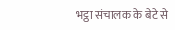भट्ठा संचालक के बेटे से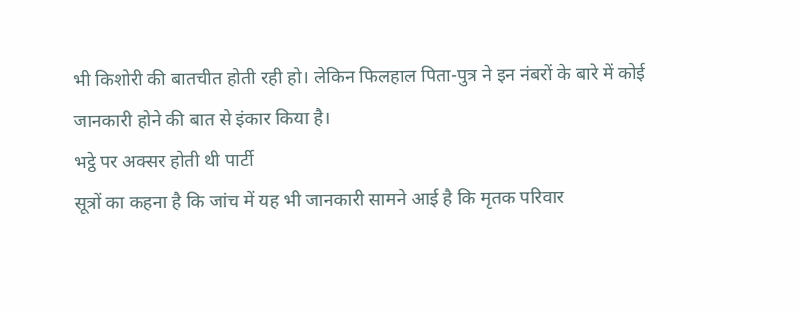भी किशोरी की बातचीत होती रही हो। लेकिन फिलहाल पिता-पुत्र ने इन नंबरों के बारे में कोई जानकारी होने की बात से इंकार किया है।
भट्ठे पर अक्सर होती थी पार्टी
सूत्रों का कहना है कि जांच में यह भी जानकारी सामने आई है कि मृतक परिवार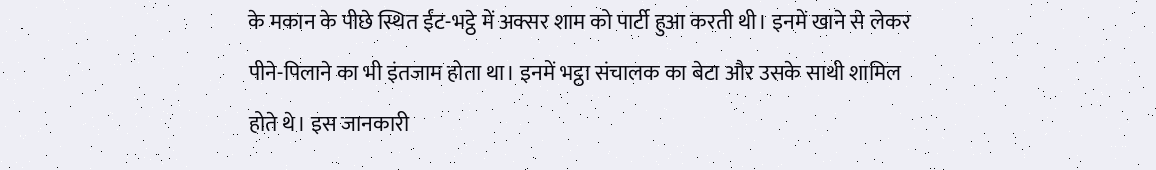के मकान के पीछे स्थित ईंट-भट्ठे में अक्सर शाम को पार्टी हुआ करती थी। इनमें खाने से लेकर पीने-पिलाने का भी इंतजाम होता था। इनमें भट्ठा संचालक का बेटा और उसके साथी शामिल होते थे। इस जानकारी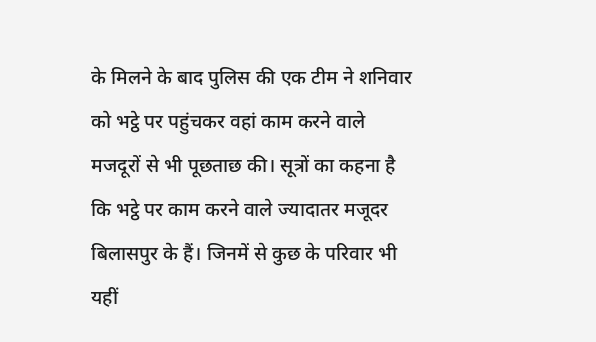के मिलने के बाद पुलिस की एक टीम ने शनिवार को भट्ठे पर पहुंचकर वहां काम करने वाले मजदूरों से भी पूछताछ की। सूत्रों का कहना है कि भट्ठे पर काम करने वाले ज्यादातर मजूदर बिलासपुर के हैं। जिनमें से कुछ के परिवार भी यहीं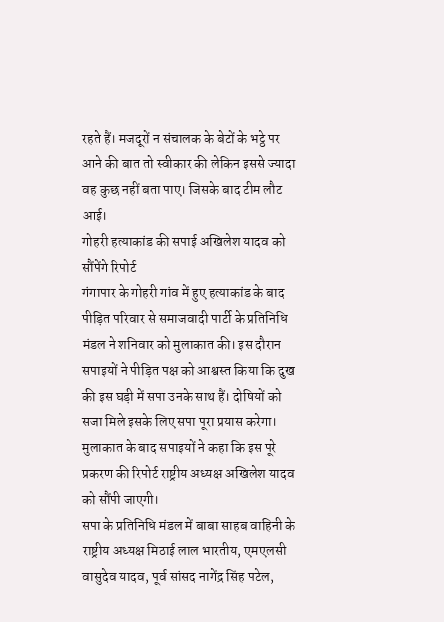रहते हैं। मजदूरों न संचालक के बेटों के भट्ठे पर आने की बात तो स्वीकार की लेकिन इससे ज्यादा वह कुछ नहीं बता पाए। जिसके बाद टीम लौट आई।
गोहरी हत्याकांड की सपाई अखिलेश यादव को सौंपेंगे रिपोर्ट
गंगापार के गोहरी गांव में हुए हत्याकांड के बाद पीड़ित परिवार से समाजवादी पार्टी के प्रतिनिधि मंडल ने शनिवार को मुलाकात की। इस दौरान सपाइयों ने पीड़ित पक्ष को आश्वस्त किया कि दुख की इस घड़ी में सपा उनके साथ हैं। दोषियों को सजा मिले इसके लिए सपा पूरा प्रयास करेगा। मुलाकात के बाद सपाइयों ने कहा कि इस पूरे प्रकरण की रिपोर्ट राष्ट्रीय अध्यक्ष अखिलेश यादव को सौंपी जाएगी।
सपा के प्रतिनिधि मंडल में बाबा साहब वाहिनी के राष्ट्रीय अध्यक्ष मिठाई लाल भारतीय, एमएलसी वासुदेव यादव, पूर्व सांसद नागेंद्र सिंह पटेल,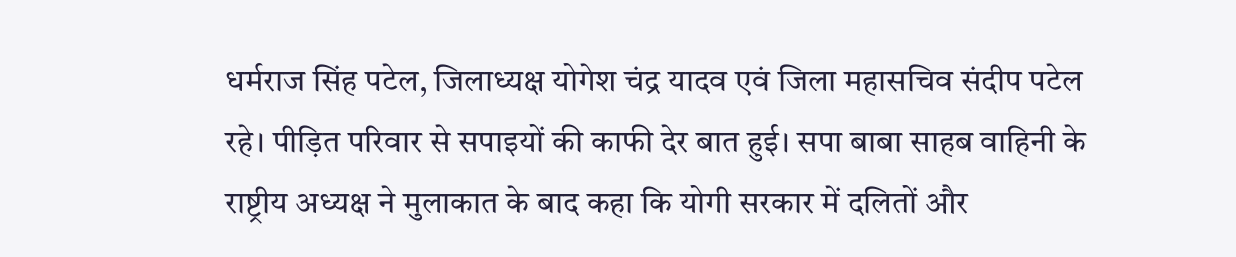धर्मराज सिंह पटेल, जिलाध्यक्ष योगेश चंद्र यादव एवं जिला महासचिव संदीप पटेल रहे। पीड़ित परिवार से सपाइयों की काफी देर बात हुई। सपा बाबा साहब वाहिनी के राष्ट्रीय अध्यक्ष ने मुलाकात के बाद कहा कि योगी सरकार में दलितों और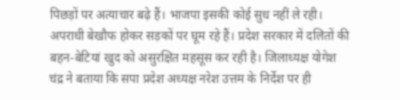पिछड़ों पर अत्याचार बढ़े हैं। भाजपा इसकी कोई सुध नहीं ले रही। अपराधी बेखौफ होकर सड़कों पर घूम रहे हैं। प्रदेश सरकार में दलितों की बहन-बेटियां खुद को असुरक्षित महसूस कर रही है। जिलाध्यक्ष योगेश चंद्र ने बताया कि सपा प्रदेश अध्यक्ष नरेश उत्तम के निर्देश पर ही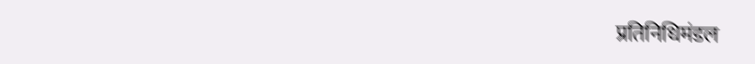प्रतिनिधिमंडल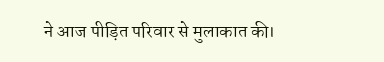ने आज पीड़ित परिवार से मुलाकात की।